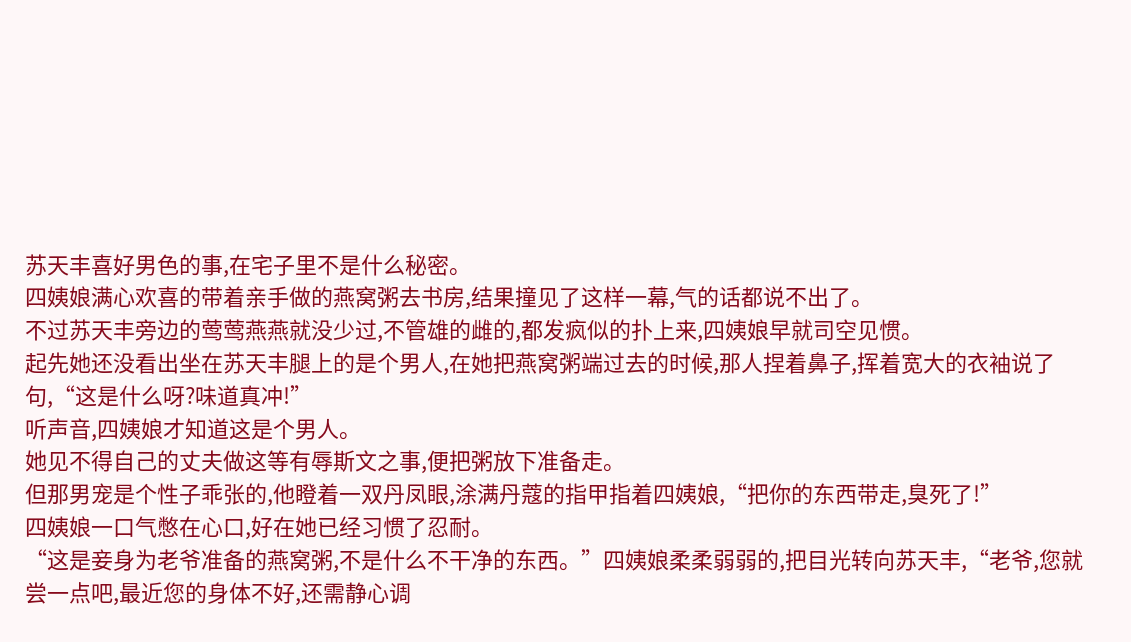苏天丰喜好男色的事,在宅子里不是什么秘密。
四姨娘满心欢喜的带着亲手做的燕窝粥去书房,结果撞见了这样一幕,气的话都说不出了。
不过苏天丰旁边的莺莺燕燕就没少过,不管雄的雌的,都发疯似的扑上来,四姨娘早就司空见惯。
起先她还没看出坐在苏天丰腿上的是个男人,在她把燕窝粥端过去的时候,那人捏着鼻子,挥着宽大的衣袖说了句,“这是什么呀?味道真冲!”
听声音,四姨娘才知道这是个男人。
她见不得自己的丈夫做这等有辱斯文之事,便把粥放下准备走。
但那男宠是个性子乖张的,他瞪着一双丹凤眼,涂满丹蔻的指甲指着四姨娘,“把你的东西带走,臭死了!”
四姨娘一口气憋在心口,好在她已经习惯了忍耐。
“这是妾身为老爷准备的燕窝粥,不是什么不干净的东西。”四姨娘柔柔弱弱的,把目光转向苏天丰,“老爷,您就尝一点吧,最近您的身体不好,还需静心调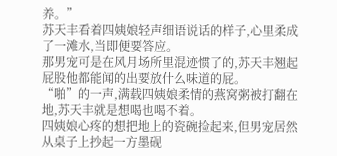养。”
苏天丰看着四姨娘轻声细语说话的样子,心里柔成了一滩水,当即便要答应。
那男宠可是在风月场所里混迹惯了的,苏天丰翘起屁股他都能闻的出要放什么味道的屁。
“啪”的一声,满载四姨娘柔情的燕窝粥被打翻在地,苏天丰就是想喝也喝不着。
四姨娘心疼的想把地上的瓷碗捡起来,但男宠居然从桌子上抄起一方墨砚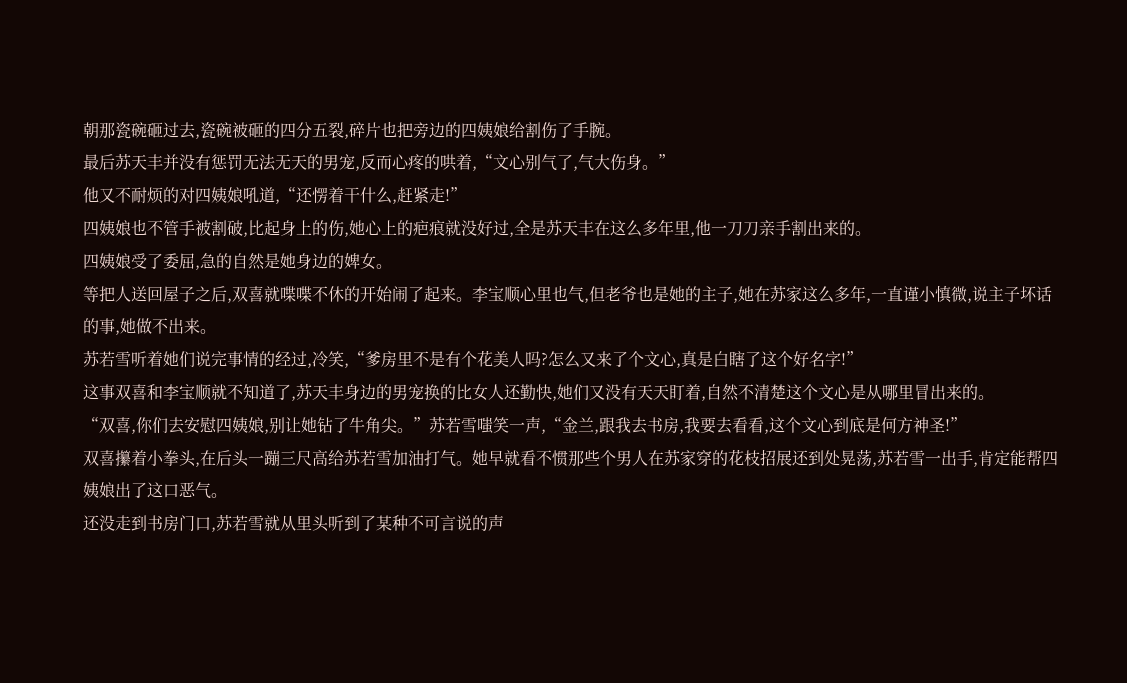朝那瓷碗砸过去,瓷碗被砸的四分五裂,碎片也把旁边的四姨娘给割伤了手腕。
最后苏天丰并没有惩罚无法无天的男宠,反而心疼的哄着,“文心别气了,气大伤身。”
他又不耐烦的对四姨娘吼道,“还愣着干什么,赶紧走!”
四姨娘也不管手被割破,比起身上的伤,她心上的疤痕就没好过,全是苏天丰在这么多年里,他一刀刀亲手割出来的。
四姨娘受了委屈,急的自然是她身边的婢女。
等把人送回屋子之后,双喜就喋喋不休的开始闹了起来。李宝顺心里也气,但老爷也是她的主子,她在苏家这么多年,一直谨小慎微,说主子坏话的事,她做不出来。
苏若雪听着她们说完事情的经过,冷笑,“爹房里不是有个花美人吗?怎么又来了个文心,真是白瞎了这个好名字!”
这事双喜和李宝顺就不知道了,苏天丰身边的男宠换的比女人还勤快,她们又没有天天盯着,自然不清楚这个文心是从哪里冒出来的。
“双喜,你们去安慰四姨娘,别让她钻了牛角尖。”苏若雪嗤笑一声,“金兰,跟我去书房,我要去看看,这个文心到底是何方神圣!”
双喜攥着小拳头,在后头一蹦三尺高给苏若雪加油打气。她早就看不惯那些个男人在苏家穿的花枝招展还到处晃荡,苏若雪一出手,肯定能帮四姨娘出了这口恶气。
还没走到书房门口,苏若雪就从里头听到了某种不可言说的声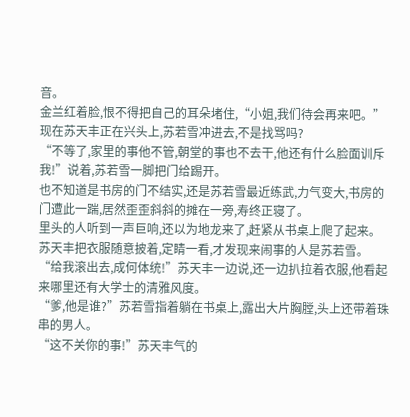音。
金兰红着脸,恨不得把自己的耳朵堵住,“小姐,我们待会再来吧。”
现在苏天丰正在兴头上,苏若雪冲进去,不是找骂吗?
“不等了,家里的事他不管,朝堂的事也不去干,他还有什么脸面训斥我!”说着,苏若雪一脚把门给踢开。
也不知道是书房的门不结实,还是苏若雪最近练武,力气变大,书房的门遭此一踹,居然歪歪斜斜的摊在一旁,寿终正寝了。
里头的人听到一声巨响,还以为地龙来了,赶紧从书桌上爬了起来。
苏天丰把衣服随意披着,定睛一看,才发现来闹事的人是苏若雪。
“给我滚出去,成何体统!”苏天丰一边说,还一边扒拉着衣服,他看起来哪里还有大学士的清雅风度。
“爹,他是谁?”苏若雪指着躺在书桌上,露出大片胸膛,头上还带着珠串的男人。
“这不关你的事!”苏天丰气的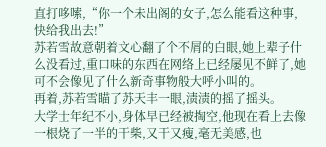直打哆嗦,“你一个未出阁的女子,怎么能看这种事,快给我出去!”
苏若雪故意朝着文心翻了个不屑的白眼,她上辈子什么没看过,重口味的东西在网络上已经屡见不鲜了,她可不会像见了什么新奇事物般大呼小叫的。
再着,苏若雪瞄了苏天丰一眼,渍渍的摇了摇头。
大学士年纪不小,身体早已经被掏空,他现在看上去像一根烧了一半的干柴,又干又瘦,毫无美感,也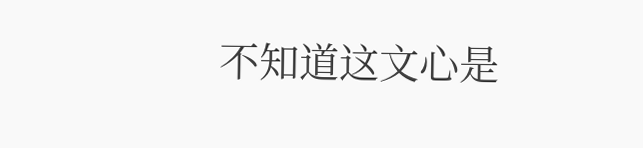不知道这文心是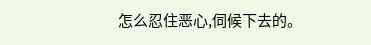怎么忍住恶心,伺候下去的。